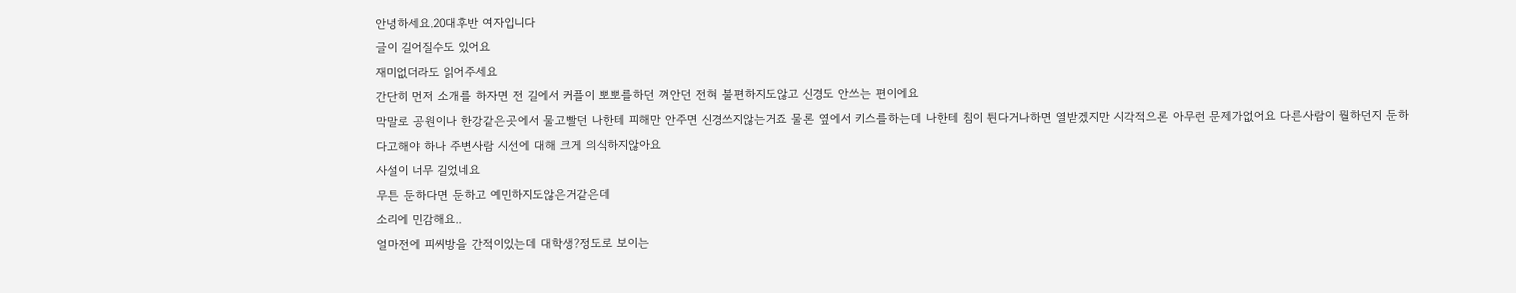안녕하세요.20대후반 여자입니다
글이 길어질수도 있어요
재미없더라도 읽어주세요
간단히 먼저 소개를 하자면 전 길에서 커플이 뽀뽀를하던 껴안던 전혀 불편하지도않고 신경도 안쓰는 편이에요
막말로 공원이나 한강같은곳에서 물고빨던 나한테 피해만 안주면 신경쓰지않는거죠 물론 옆에서 키스를하는데 나한테 침이 튄다거나하면 열받겠지만 시각적으론 아무런 문제가없어요 다른사람이 뭘하던지 둔하다고해야 하나 주변사람 시선에 대해 크게 의식하지않아요
사설이 너무 길었네요
무튼 둔하다면 둔하고 예민하지도않은거같은데
소리에 민감해요..
얼마전에 피씨방을 간적이있는데 대학생?정도로 보이는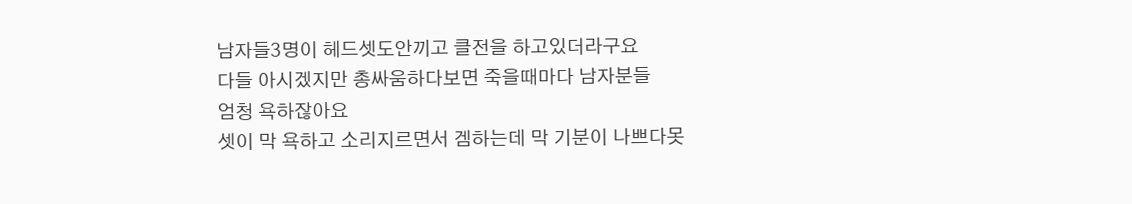남자들3명이 헤드셋도안끼고 클전을 하고있더라구요
다들 아시겠지만 총싸움하다보면 죽을때마다 남자분들
엄청 욕하잖아요
셋이 막 욕하고 소리지르면서 겜하는데 막 기분이 나쁘다못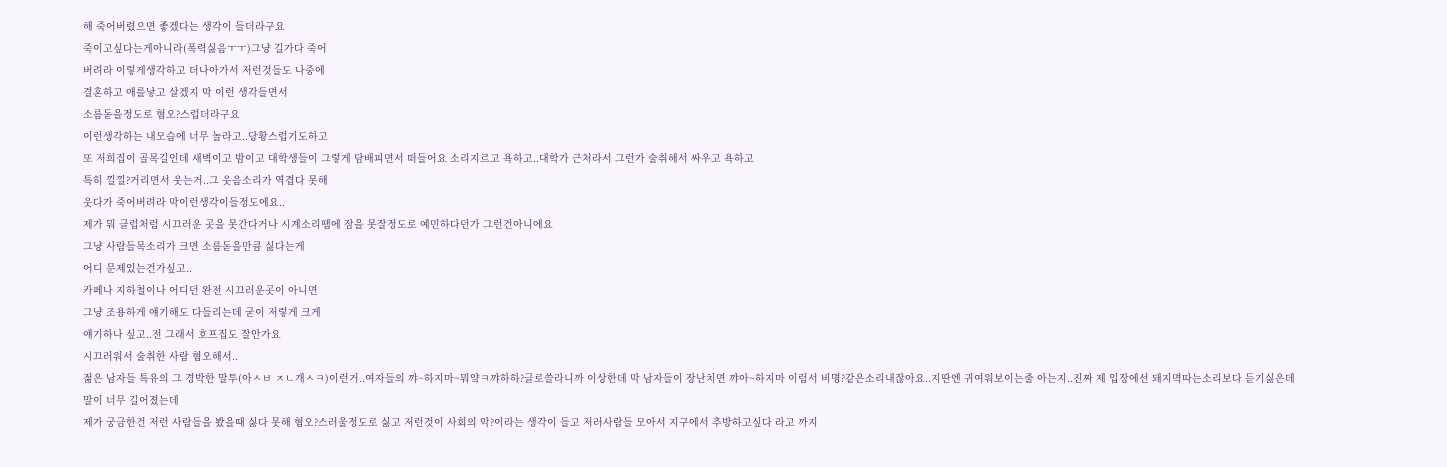해 죽어버렸으면 좋겠다는 생각이 들더라구요
죽이고싶다는게아니라(폭력싫음ㅜㅜ)그냥 길가다 죽어
버려라 이렇게생각하고 더나아가서 저런것들도 나중에
결혼하고 애를낳고 살겠지 막 이런 생각들면서
소름돋을정도로 혐오?스럽더라구요
이런생각하는 내모습에 너무 놀라고..당황스럽기도하고
또 저희집이 골목길인데 새벽이고 밤이고 대학생들이 그렇게 담배피면서 떠들어요 소리지르고 욕하고..대학가 근처라서 그런가 술취해서 싸우고 욕하고
특히 낄낄?거리면서 웃는거..그 웃음소리가 역겹다 못해
웃다가 죽어버려라 막이런생각이들정도에요..
제가 뭐 클럽처럼 시끄러운 곳을 못간다거나 시계소리땜에 잠을 못잘정도로 예민하다던가 그런건아니에요
그냥 사람들목소리가 크면 소름돋을만큼 싫다는게
어디 문제있는건가싶고..
카페나 지하철이나 어디던 완전 시끄러운곳이 아니면
그냥 조용하게 얘기해도 다들리는데 굳이 저렇게 크게
얘기하나 싶고..전 그래서 호프집도 잘안가요
시끄러워서 술취한 사람 혐오해서..
젊은 남자들 특유의 그 경박한 말투(아ㅅㅂ ㅈㄴ개ㅅㅋ)이런거..여자들의 꺄~하지마~뭐얔ㅋ꺄하하?글로쓸라니까 이상한데 막 남자들이 장난치면 꺄아~하지마 이럼서 비명?같은소리내잖아요..지딴엔 귀여워보이는줄 아는지..진짜 제 입장에선 돼지멱따는소리보다 듣기싫은데
말이 너무 길어졌는데
제가 궁금한건 저런 사람들을 봤을때 싫다 못해 혐오?스러울정도로 싫고 저런것이 사회의 악?이라는 생각이 들고 저러사람들 모아서 지구에서 추방하고싶다 라고 까지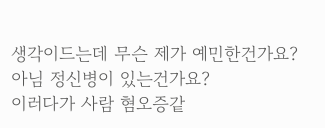생각이드는데 무슨 제가 예민한건가요?
아님 정신병이 있는건가요?
이러다가 사람 혐오증같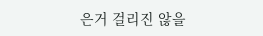은거 걸리진 않을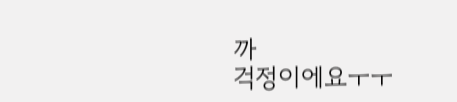까
걱정이에요ㅜㅜ